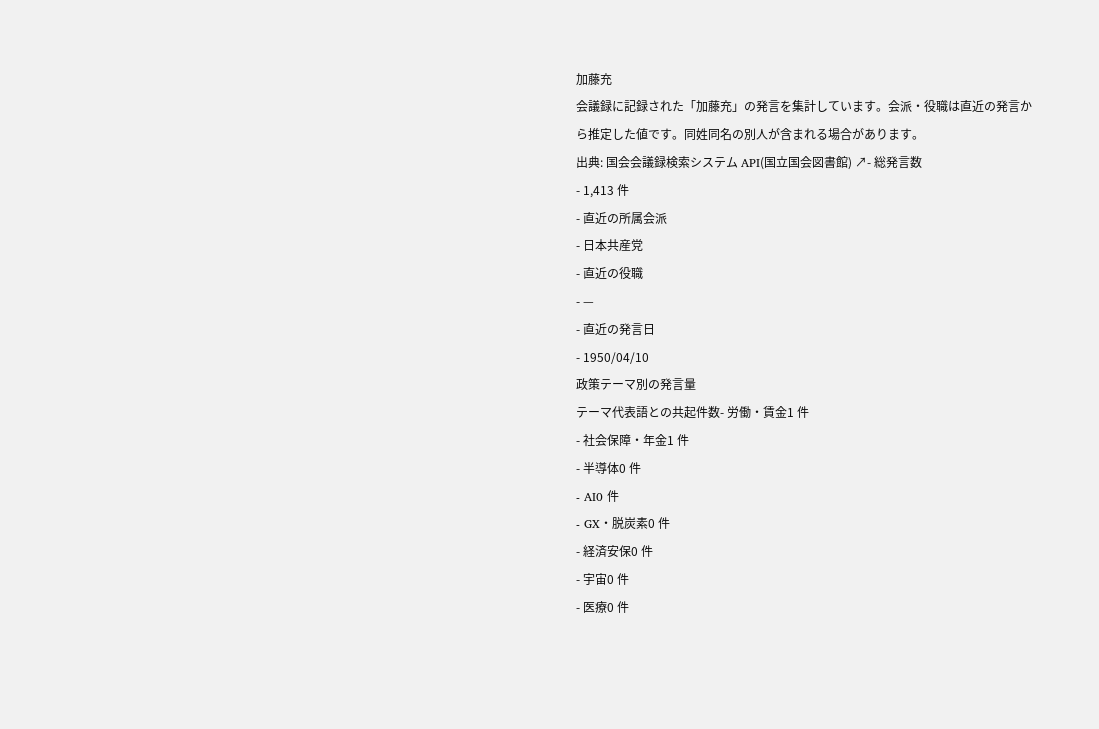加藤充
会議録に記録された「加藤充」の発言を集計しています。会派・役職は直近の発言から推定した値です。同姓同名の別人が含まれる場合があります。
出典: 国会会議録検索システム API(国立国会図書館) ↗- 総発言数
- 1,413 件
- 直近の所属会派
- 日本共産党
- 直近の役職
- —
- 直近の発言日
- 1950/04/10
政策テーマ別の発言量
テーマ代表語との共起件数- 労働・賃金1 件
- 社会保障・年金1 件
- 半導体0 件
- AI0 件
- GX・脱炭素0 件
- 経済安保0 件
- 宇宙0 件
- 医療0 件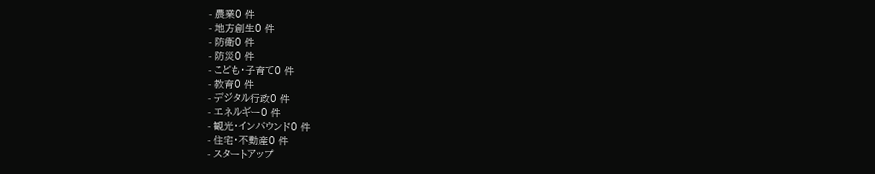- 農業0 件
- 地方創生0 件
- 防衛0 件
- 防災0 件
- こども・子育て0 件
- 教育0 件
- デジタル行政0 件
- エネルギー0 件
- 観光・インバウンド0 件
- 住宅・不動産0 件
- スタートアップ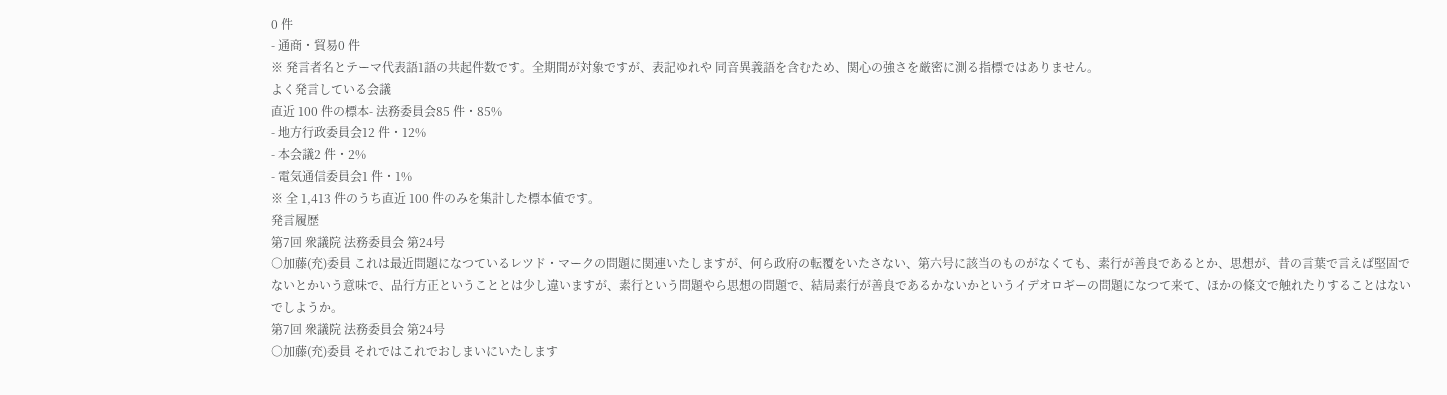0 件
- 通商・貿易0 件
※ 発言者名とテーマ代表語1語の共起件数です。全期間が対象ですが、表記ゆれや 同音異義語を含むため、関心の強さを厳密に測る指標ではありません。
よく発言している会議
直近 100 件の標本- 法務委員会85 件・85%
- 地方行政委員会12 件・12%
- 本会議2 件・2%
- 電気通信委員会1 件・1%
※ 全 1,413 件のうち直近 100 件のみを集計した標本値です。
発言履歴
第7回 衆議院 法務委員会 第24号
○加藤(充)委員 これは最近問題になつているレツド・マークの問題に関連いたしますが、何ら政府の転覆をいたさない、第六号に該当のものがなくても、素行が善良であるとか、思想が、昔の言葉で言えば堅固でないとかいう意味で、品行方正ということとは少し違いますが、素行という問題やら思想の問題で、結局素行が善良であるかないかというイデオロギーの問題になつて来て、ほかの條文で触れたりすることはないでしようか。
第7回 衆議院 法務委員会 第24号
○加藤(充)委員 それではこれでおしまいにいたします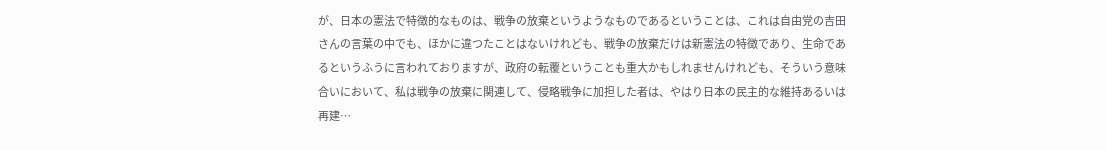が、日本の憲法で特徴的なものは、戦争の放棄というようなものであるということは、これは自由党の吉田さんの言葉の中でも、ほかに違つたことはないけれども、戦争の放棄だけは新憲法の特徴であり、生命であるというふうに言われておりますが、政府の転覆ということも重大かもしれませんけれども、そういう意味合いにおいて、私は戦争の放棄に関連して、侵略戦争に加担した者は、やはり日本の民主的な維持あるいは再建…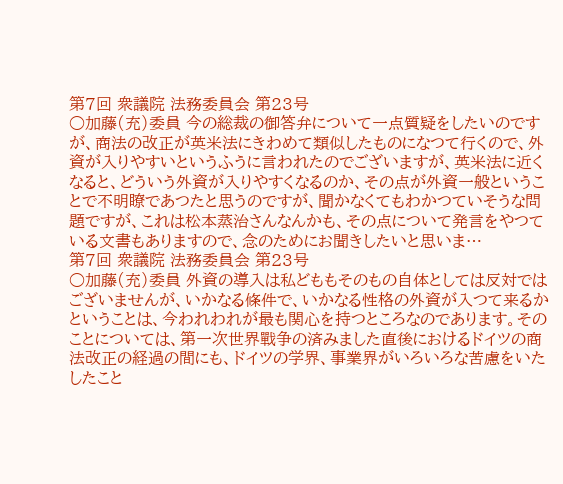第7回 衆議院 法務委員会 第23号
○加藤(充)委員 今の総裁の御答弁について一点質疑をしたいのですが、商法の改正が英米法にきわめて類似したものになつて行くので、外資が入りやすいというふうに言われたのでございますが、英米法に近くなると、どういう外資が入りやすくなるのか、その点が外資一般ということで不明瞭であつたと思うのですが、聞かなくてもわかつていそうな問題ですが、これは松本蒸治さんなんかも、その点について発言をやつている文書もありますので、念のためにお聞きしたいと思いま…
第7回 衆議院 法務委員会 第23号
○加藤(充)委員 外資の導入は私どももそのもの自体としては反対ではございませんが、いかなる條件で、いかなる性格の外資が入つて来るかということは、今われわれが最も関心を持つところなのであります。そのことについては、第一次世界戰争の済みました直後におけるドイツの商法改正の経過の間にも、ドイツの学界、事業界がいろいろな苦慮をいたしたこと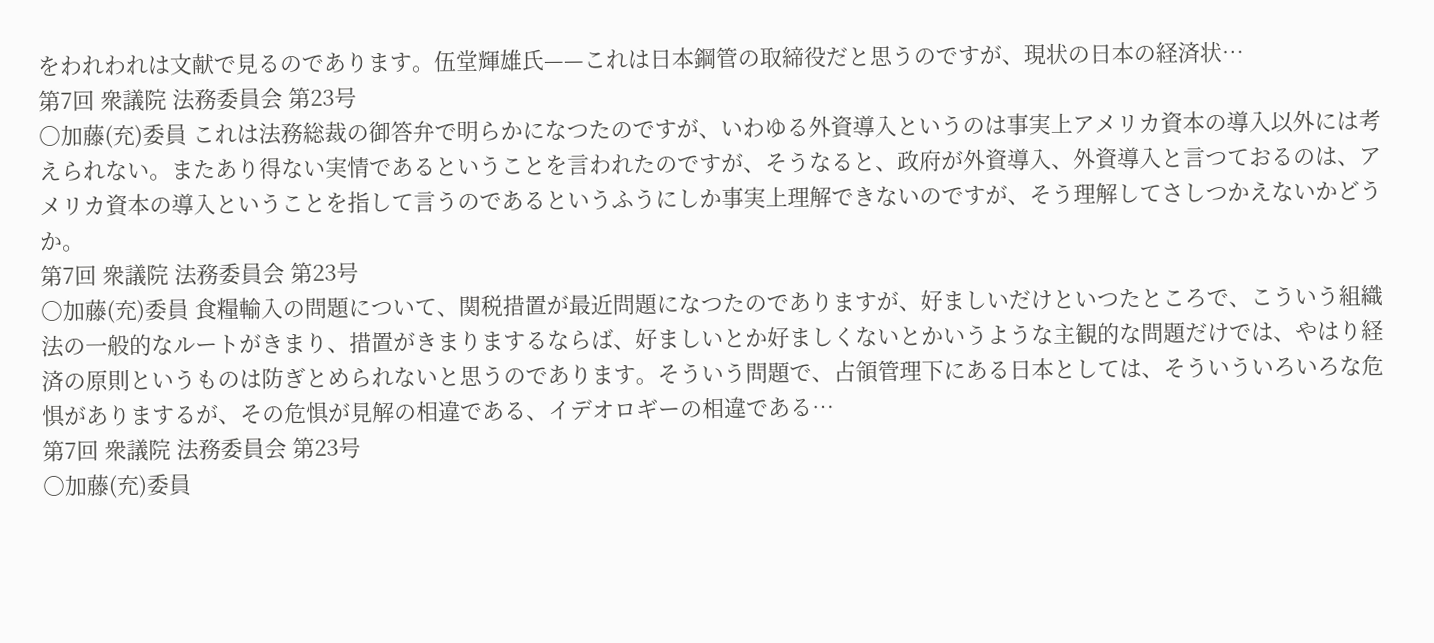をわれわれは文献で見るのであります。伍堂輝雄氏——これは日本鋼管の取締役だと思うのですが、現状の日本の経済状…
第7回 衆議院 法務委員会 第23号
○加藤(充)委員 これは法務総裁の御答弁で明らかになつたのですが、いわゆる外資導入というのは事実上アメリカ資本の導入以外には考えられない。またあり得ない実情であるということを言われたのですが、そうなると、政府が外資導入、外資導入と言つておるのは、アメリカ資本の導入ということを指して言うのであるというふうにしか事実上理解できないのですが、そう理解してさしつかえないかどうか。
第7回 衆議院 法務委員会 第23号
○加藤(充)委員 食糧輸入の問題について、関税措置が最近問題になつたのでありますが、好ましいだけといつたところで、こういう組織法の一般的なルートがきまり、措置がきまりまするならば、好ましいとか好ましくないとかいうような主観的な問題だけでは、やはり経済の原則というものは防ぎとめられないと思うのであります。そういう問題で、占領管理下にある日本としては、そういういろいろな危惧がありまするが、その危惧が見解の相違である、イデオロギーの相違である…
第7回 衆議院 法務委員会 第23号
○加藤(充)委員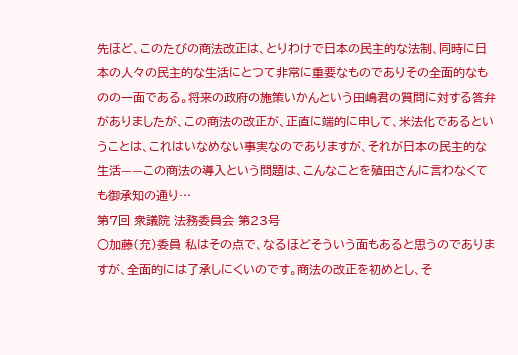先ほど、このたびの商法改正は、とりわけで日本の民主的な法制、同時に日本の人々の民主的な生活にとつて非常に重要なものでありその全面的なものの一面である。将来の政府の施策いかんという田嶋君の質問に対する答弁がありましたが、この商法の改正が、正直に端的に申して、米法化であるということは、これはいなめない事実なのでありますが、それが日本の民主的な生活——この商法の導入という問題は、こんなことを殖田さんに言わなくても御承知の通り…
第7回 衆議院 法務委員会 第23号
○加藤(充)委員 私はその点で、なるほどそういう面もあると思うのでありますが、全面的には了承しにくいのです。商法の改正を初めとし、そ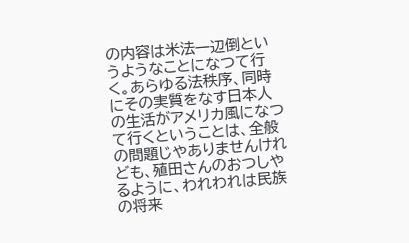の内容は米法一辺倒というようなことになつて行く。あらゆる法秩序、同時にその実質をなす日本人の生活がアメリカ風になつて行くということは、全般の問題じやありませんけれども、殖田さんのおつしやるように、われわれは民族の将来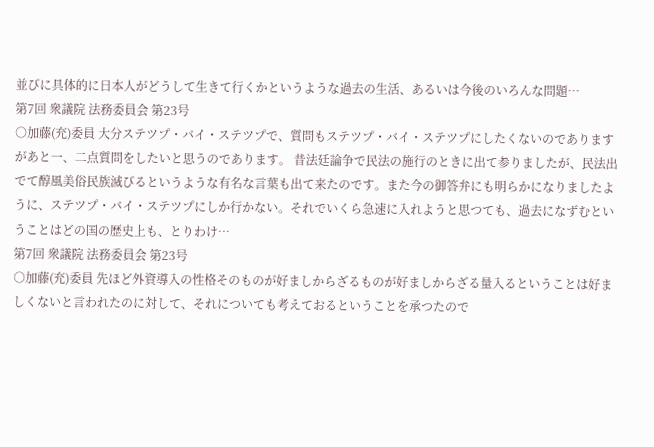並びに具体的に日本人がどうして生きて行くかというような過去の生活、あるいは今後のいろんな問題…
第7回 衆議院 法務委員会 第23号
○加藤(充)委員 大分ステツプ・バイ・ステツプで、質問もステツプ・バイ・ステツプにしたくないのでありますがあと一、二点質問をしたいと思うのであります。 昔法廷論争で民法の施行のときに出て参りましたが、民法出でて醇風美俗民族滅びるというような有名な言葉も出て来たのです。また今の御答弁にも明らかになりましたように、ステツプ・バイ・ステツプにしか行かない。それでいくら急速に入れようと思つても、過去になずむということはどの国の歴史上も、とりわけ…
第7回 衆議院 法務委員会 第23号
○加藤(充)委員 先ほど外資導入の性格そのものが好ましからざるものが好ましからざる量入るということは好ましくないと言われたのに対して、それについても考えておるということを承つたので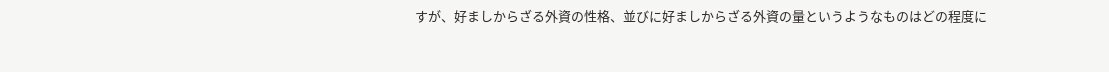すが、好ましからざる外資の性格、並びに好ましからざる外資の量というようなものはどの程度に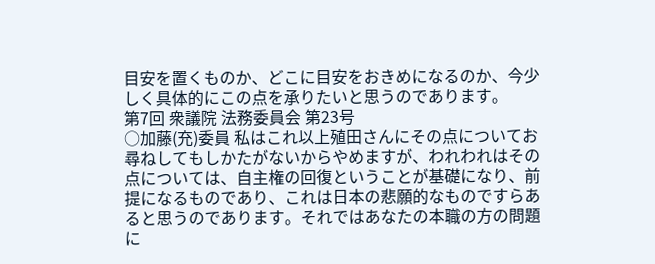目安を置くものか、どこに目安をおきめになるのか、今少しく具体的にこの点を承りたいと思うのであります。
第7回 衆議院 法務委員会 第23号
○加藤(充)委員 私はこれ以上殖田さんにその点についてお尋ねしてもしかたがないからやめますが、われわれはその点については、自主権の回復ということが基礎になり、前提になるものであり、これは日本の悲願的なものですらあると思うのであります。それではあなたの本職の方の問題に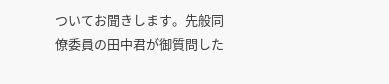ついてお聞きします。先般同僚委員の田中君が御質問した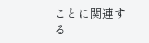ことに関連する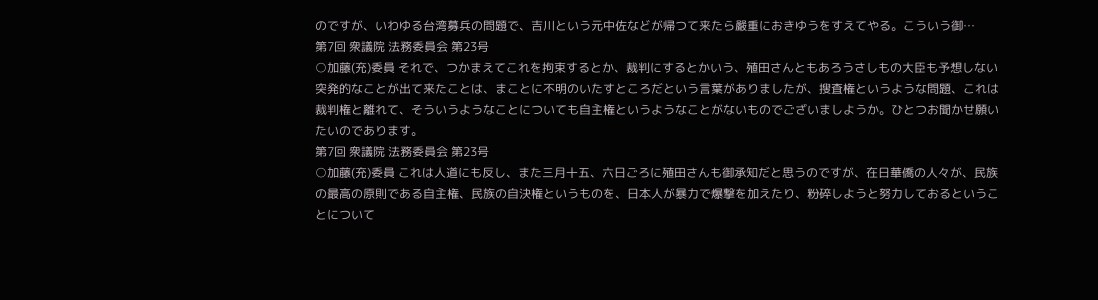のですが、いわゆる台湾募兵の問題で、吉川という元中佐などが帰つて来たら嚴重におきゆうをすえてやる。こういう御…
第7回 衆議院 法務委員会 第23号
○加藤(充)委員 それで、つかまえてこれを拘束するとか、裁判にするとかいう、殖田さんともあろうさしもの大臣も予想しない突発的なことが出て来たことは、まことに不明のいたすところだという言葉がありましたが、搜査権というような問題、これは裁判権と離れて、そういうようなことについても自主権というようなことがないものでございましようか。ひとつお聞かせ願いたいのであります。
第7回 衆議院 法務委員会 第23号
○加藤(充)委員 これは人道にも反し、また三月十五、六日ごろに殖田さんも御承知だと思うのですが、在日華僑の人々が、民族の最高の原則である自主権、民族の自決権というものを、日本人が暴力で爆撃を加えたり、粉碎しようと努力しておるということについて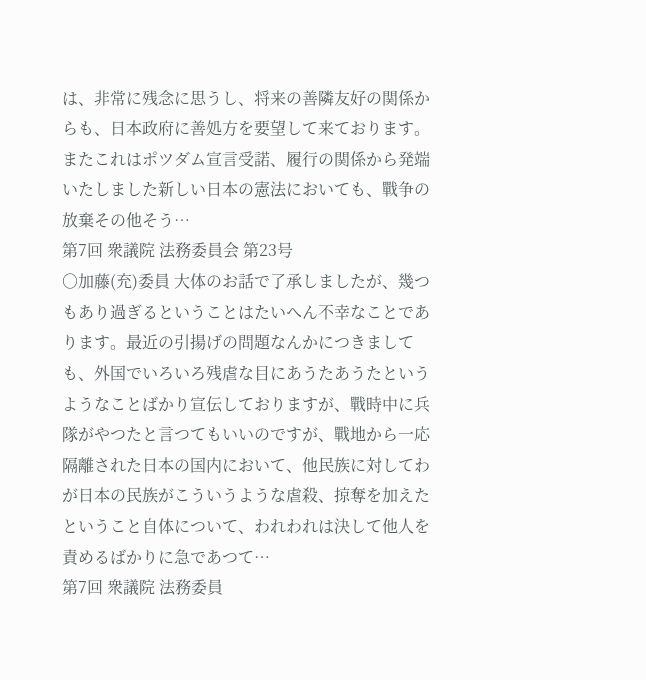は、非常に残念に思うし、将来の善隣友好の関係からも、日本政府に善処方を要望して来ております。またこれはポツダム宣言受諾、履行の関係から発端いたしました新しい日本の憲法においても、戰争の放棄その他そう…
第7回 衆議院 法務委員会 第23号
○加藤(充)委員 大体のお話で了承しましたが、幾つもあり過ぎるということはたいへん不幸なことであります。最近の引揚げの問題なんかにつきましても、外国でいろいろ残虐な目にあうたあうたというようなことばかり宣伝しておりますが、戰時中に兵隊がやつたと言つてもいいのですが、戰地から一応隔離された日本の国内において、他民族に対してわが日本の民族がこういうような虐殺、掠奪を加えたということ自体について、われわれは決して他人を責めるばかりに急であつて…
第7回 衆議院 法務委員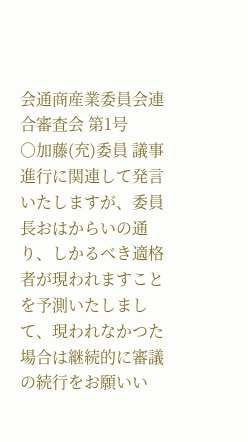会通商産業委員会連合審査会 第1号
○加藤(充)委員 議事進行に関連して発言いたしますが、委員長おはからいの通り、しかるべき適格者が現われますことを予測いたしまして、現われなかつた場合は継続的に審議の続行をお願いい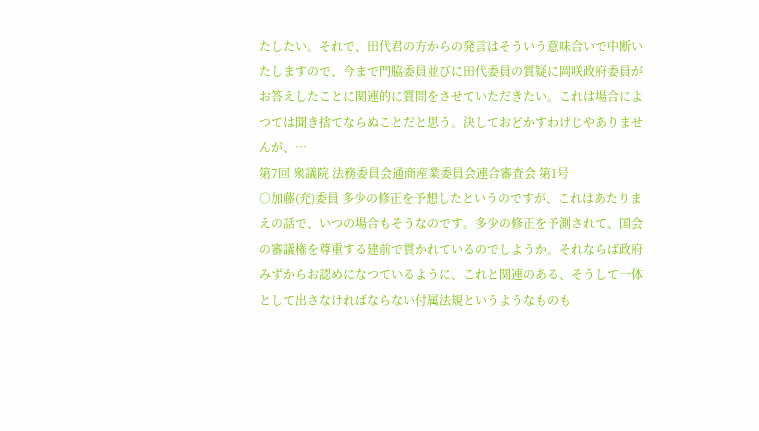たしたい。それで、田代君の方からの発言はそういう意味合いで中断いたしますので、今まで門脇委員並びに田代委員の質疑に岡咲政府委員がお答えしたことに関連的に質問をさせていただきたい。これは場合によつては聞き捨てならぬことだと思う。決しておどかすわけじやありませんが、…
第7回 衆議院 法務委員会通商産業委員会連合審査会 第1号
○加藤(充)委員 多少の修正を予想したというのですが、これはあたりまえの話で、いつの場合もそうなのです。多少の修正を予測されて、国会の審議権を尊重する建前で貫かれているのでしようか。それならば政府みずからお認めになつているように、これと関連のある、そうして一体として出さなければならない付属法規というようなものも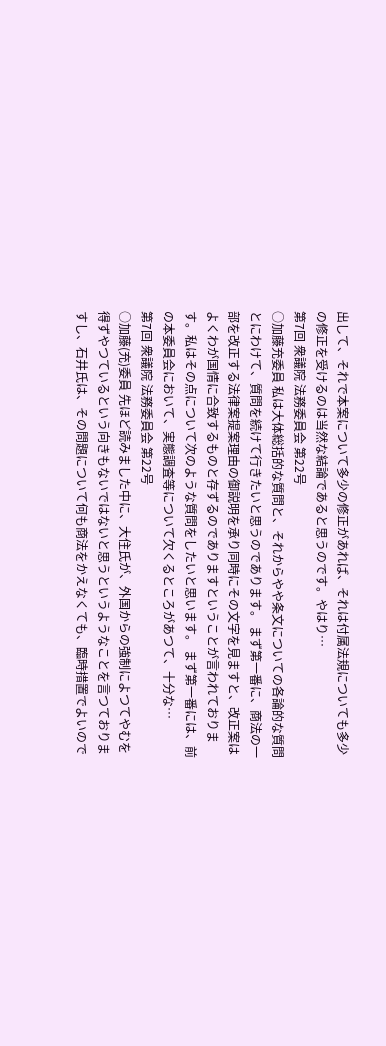出して、それで本案について多少の修正があれば、それは付属法規についても多少の修正を受けるのは当然な結論であると思うのです。やはり…
第7回 衆議院 法務委員会 第22号
○加藤充委員 私は大体総括的な質問と、それからやや条文についての各論的な質問とにわけて、質問を続けて行きたいと思うのであります。 まず第一番に、商法の一部を改正する法律案提案理由の御説明を承り同時にその文字を見ますと、改正案はよくわが国情に合致するものと存ずるのでありますということが言われております。私はその点について次のような質問をしたいと思います。 まず第一番には、前の本委員会において、実態調査等について欠くるところがあつて、十分な…
第7回 衆議院 法務委員会 第22号
○加藤(充)委員 先ほど読みました中に、大住氏が、外国からの強制によつてやむを得ずやつているという向きもないではないと思うというようなことを言つておりますし、石井氏は、その問題について何も商法をかえなくても、臨時措置でよいので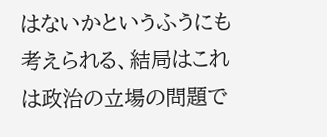はないかというふうにも考えられる、結局はこれは政治の立場の問題で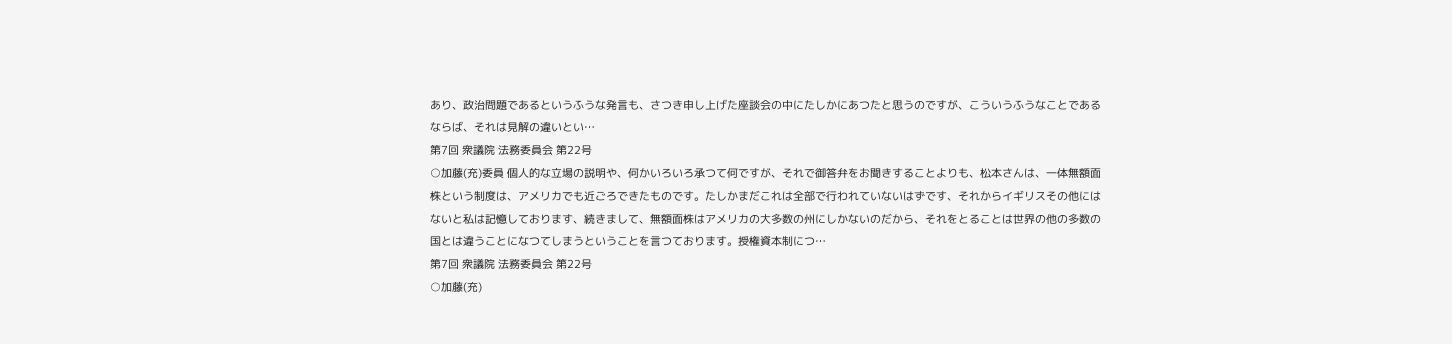あり、政治問題であるというふうな発言も、さつき申し上げた座談会の中にたしかにあつたと思うのですが、こういうふうなことであるならば、それは見解の違いとい…
第7回 衆議院 法務委員会 第22号
○加藤(充)委員 個人的な立場の説明や、何かいろいろ承つて何ですが、それで御答弁をお聞きすることよりも、松本さんは、一体無額面株という制度は、アメリカでも近ごろできたものです。たしかまだこれは全部で行われていないはずです、それからイギリスその他にはないと私は記憶しております、続きまして、無額面株はアメリカの大多数の州にしかないのだから、それをとることは世界の他の多数の国とは違うことになつてしまうということを言つております。授権資本制につ…
第7回 衆議院 法務委員会 第22号
○加藤(充)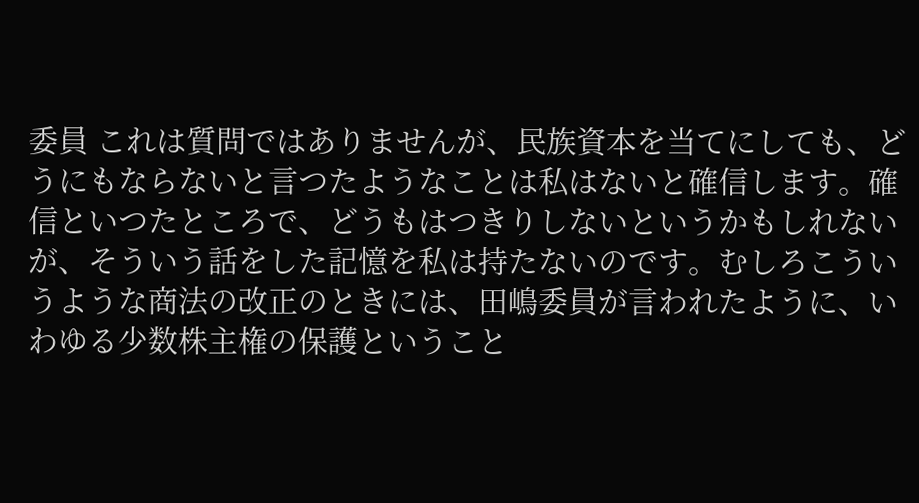委員 これは質問ではありませんが、民族資本を当てにしても、どうにもならないと言つたようなことは私はないと確信します。確信といつたところで、どうもはつきりしないというかもしれないが、そういう話をした記憶を私は持たないのです。むしろこういうような商法の改正のときには、田嶋委員が言われたように、いわゆる少数株主権の保護ということ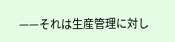——それは生産管理に対し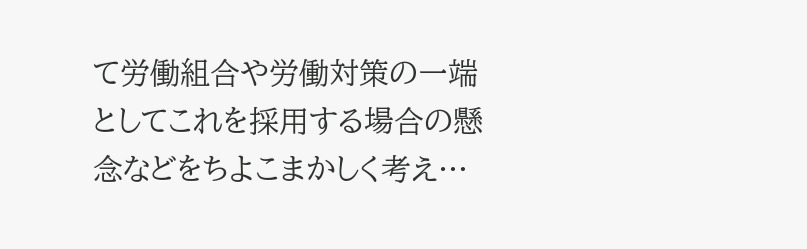て労働組合や労働対策の一端としてこれを採用する場合の懸念などをちよこまかしく考え…